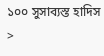১০০ সুসাব্যস্ত হাদিস >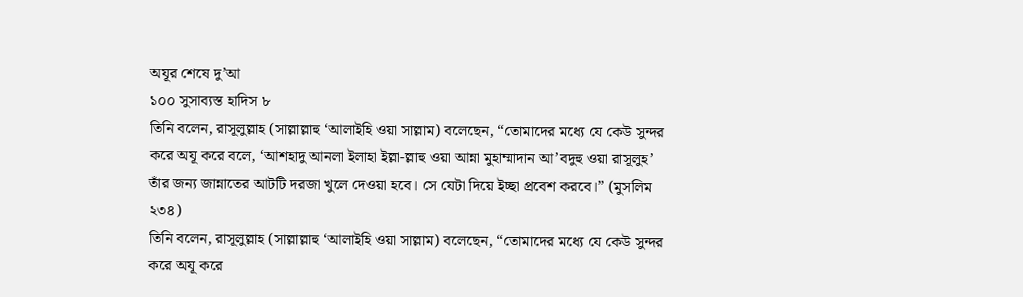অযূর শেষে দু’আ
১০০ সুসাব্যস্ত হাদিস ৮
তিনি বলেন, রাসূলুল্লাহ (সাল্লাল্লাহু ‘আলাইহি ওয়া সাল্লাম) বলেছেন, “তোমাদের মধ্যে যে কেউ সুন্দর করে অযূ করে বলে, ‘আশহাদু আনলা ইলাহা ইল্লা-ল্লাহু ওয়া আন্না মুহাম্মাদান আ’বদুহু ওয়া রাসূলুহ’ তাঁর জন্য জান্নাতের আটটি দরজা খুলে দেওয়া হবে। সে যেটা দিয়ে ইচ্ছা প্রবেশ করবে।” (মুসলিম ২৩৪)
তিনি বলেন, রাসূলুল্লাহ (সাল্লাল্লাহু ‘আলাইহি ওয়া সাল্লাম) বলেছেন, “তোমাদের মধ্যে যে কেউ সুন্দর করে অযূ করে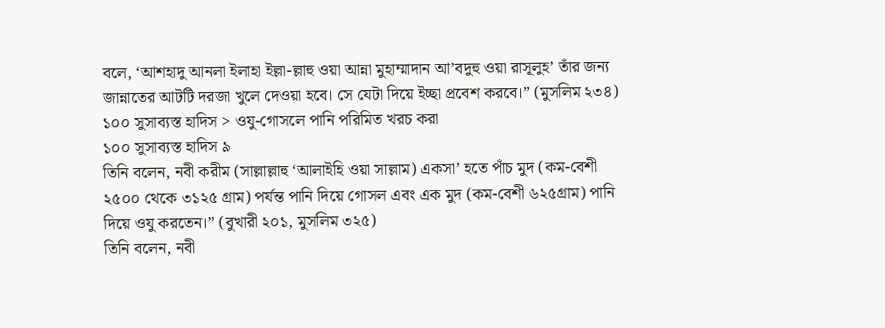বলে, ‘আশহাদু আনলা ইলাহা ইল্লা-ল্লাহু ওয়া আন্না মুহাম্মাদান আ’বদুহু ওয়া রাসূলুহ’ তাঁর জন্য জান্নাতের আটটি দরজা খুলে দেওয়া হবে। সে যেটা দিয়ে ইচ্ছা প্রবেশ করবে।” (মুসলিম ২৩৪)
১০০ সুসাব্যস্ত হাদিস > ওযু-গোসলে পানি পরিমিত খরচ করা
১০০ সুসাব্যস্ত হাদিস ৯
তিনি বলেন, নবী করীম (সাল্লাল্লাহু ‘আলাইহি ওয়া সাল্লাম) একসা’ হতে পাঁচ মুদ (কম-বেশী ২৫০০ থেকে ৩১২৫ গ্রাম) পর্যন্ত পানি দিয়ে গোসল এবং এক মুদ (কম-বেশী ৬২৫গ্রাম) পানি দিয়ে ওযু করতেন।” (বুখারী ২০১, মুসলিম ৩২৫)
তিনি বলেন, নবী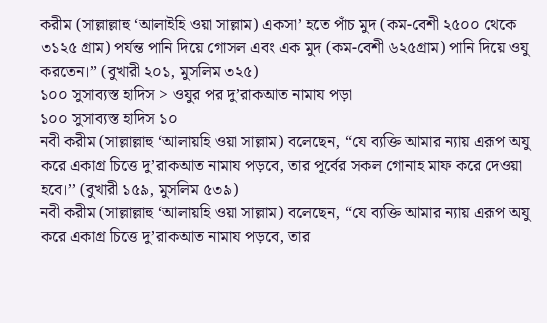করীম (সাল্লাল্লাহু ‘আলাইহি ওয়া সাল্লাম) একসা’ হতে পাঁচ মুদ (কম-বেশী ২৫০০ থেকে ৩১২৫ গ্রাম) পর্যন্ত পানি দিয়ে গোসল এবং এক মুদ (কম-বেশী ৬২৫গ্রাম) পানি দিয়ে ওযু করতেন।” (বুখারী ২০১, মুসলিম ৩২৫)
১০০ সুসাব্যস্ত হাদিস > ওযুর পর দু’রাকআত নামায পড়া
১০০ সুসাব্যস্ত হাদিস ১০
নবী করীম (সাল্লাল্লাহু ‘আলায়হি ওয়া সাল্লাম) বলেছেন, “যে ব্যক্তি আমার ন্যায় এরূপ অযু করে একাগ্র চিত্তে দু’রাকআত নামায পড়বে, তার পূর্বের সকল গোনাহ মাফ করে দেওয়া হবে।’’ (বুখারী ১৫৯, মুসলিম ৫৩৯)
নবী করীম (সাল্লাল্লাহু ‘আলায়হি ওয়া সাল্লাম) বলেছেন, “যে ব্যক্তি আমার ন্যায় এরূপ অযু করে একাগ্র চিত্তে দু’রাকআত নামায পড়বে, তার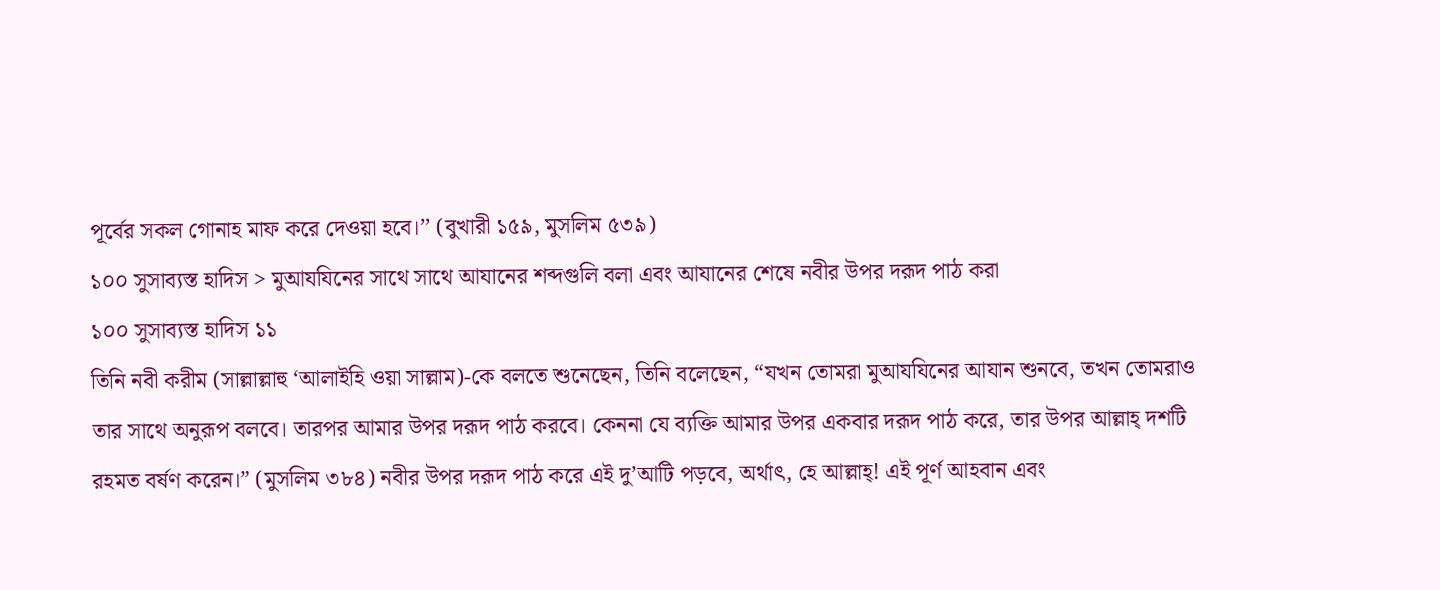পূর্বের সকল গোনাহ মাফ করে দেওয়া হবে।’’ (বুখারী ১৫৯, মুসলিম ৫৩৯)
১০০ সুসাব্যস্ত হাদিস > মুআযযিনের সাথে সাথে আযানের শব্দগুলি বলা এবং আযানের শেষে নবীর উপর দরূদ পাঠ করা
১০০ সুসাব্যস্ত হাদিস ১১
তিনি নবী করীম (সাল্লাল্লাহু ‘আলাইহি ওয়া সাল্লাম)-কে বলতে শুনেছেন, তিনি বলেছেন, “যখন তোমরা মুআযযিনের আযান শুনবে, তখন তোমরাও তার সাথে অনুরূপ বলবে। তারপর আমার উপর দরূদ পাঠ করবে। কেননা যে ব্যক্তি আমার উপর একবার দরূদ পাঠ করে, তার উপর আল্লাহ্ দশটি রহমত বর্ষণ করেন।” (মুসলিম ৩৮৪) নবীর উপর দরূদ পাঠ করে এই দু’আটি পড়বে, অর্থাৎ, হে আল্লাহ্! এই পূর্ণ আহবান এবং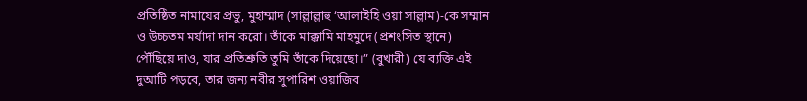প্রতিষ্ঠিত নামাযের প্রভু, মুহাম্মাদ (সাল্লাল্লাহু ‘আলাইহি ওয়া সাল্লাম)-কে সম্মান ও উচ্চতম মর্যাদা দান করো। তাঁকে মাক্কামি মাহমুদে (প্রশংসিত স্থানে) পৌঁছিয়ে দাও, যার প্রতিশ্রুতি তুমি তাঁকে দিয়েছো।” (বুখারী) যে ব্যক্তি এই দুআটি পড়বে, তার জন্য নবীর সুপারিশ ওয়াজিব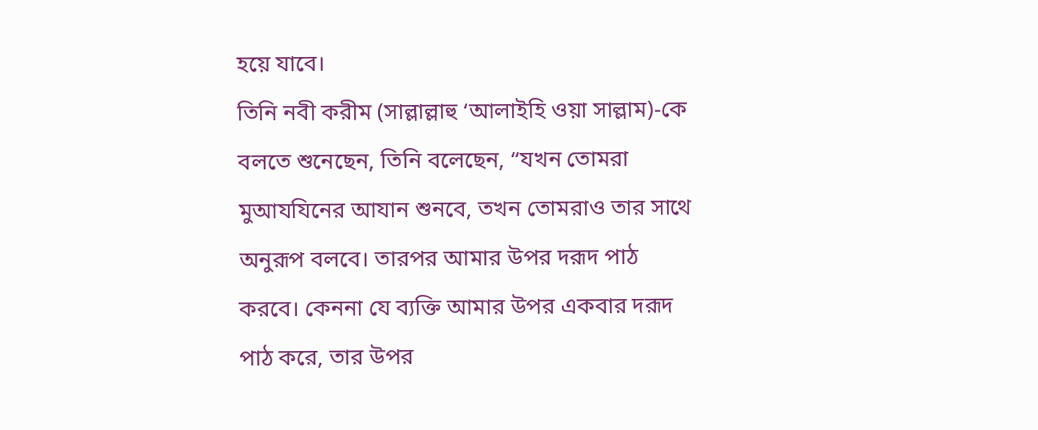হয়ে যাবে।
তিনি নবী করীম (সাল্লাল্লাহু ‘আলাইহি ওয়া সাল্লাম)-কে বলতে শুনেছেন, তিনি বলেছেন, “যখন তোমরা মুআযযিনের আযান শুনবে, তখন তোমরাও তার সাথে অনুরূপ বলবে। তারপর আমার উপর দরূদ পাঠ করবে। কেননা যে ব্যক্তি আমার উপর একবার দরূদ পাঠ করে, তার উপর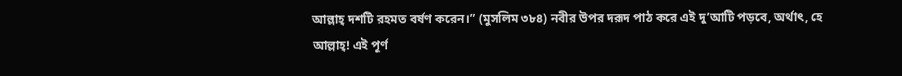আল্লাহ্ দশটি রহমত বর্ষণ করেন।” (মুসলিম ৩৮৪) নবীর উপর দরূদ পাঠ করে এই দু’আটি পড়বে, অর্থাৎ, হে আল্লাহ্! এই পূর্ণ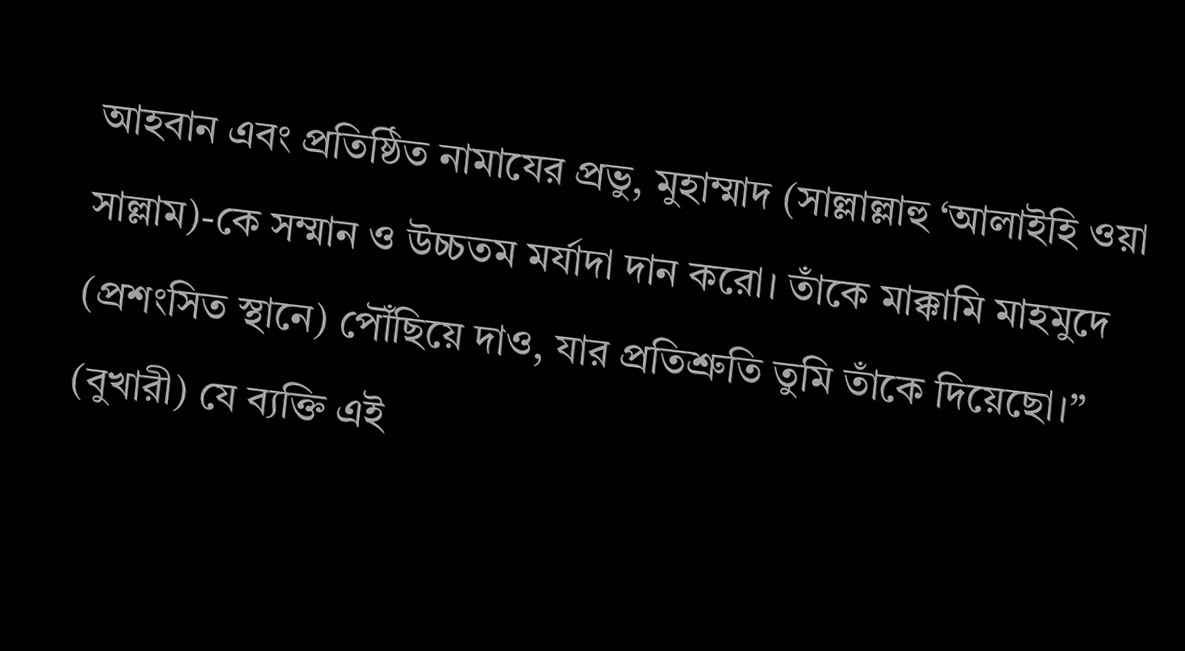আহবান এবং প্রতিষ্ঠিত নামাযের প্রভু, মুহাম্মাদ (সাল্লাল্লাহু ‘আলাইহি ওয়া সাল্লাম)-কে সম্মান ও উচ্চতম মর্যাদা দান করো। তাঁকে মাক্কামি মাহমুদে (প্রশংসিত স্থানে) পৌঁছিয়ে দাও, যার প্রতিশ্রুতি তুমি তাঁকে দিয়েছো।” (বুখারী) যে ব্যক্তি এই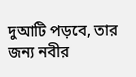দুআটি পড়বে, তার জন্য নবীর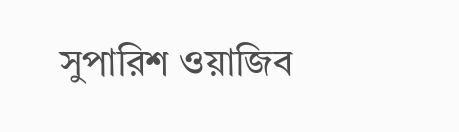সুপারিশ ওয়াজিব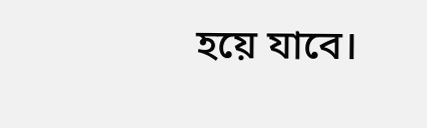হয়ে যাবে।